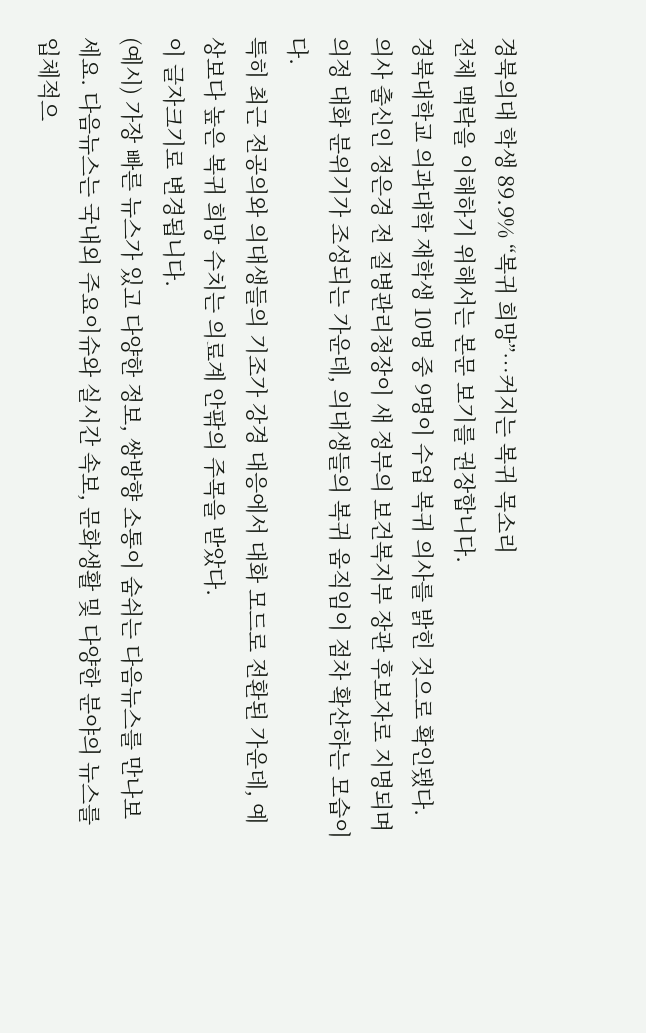경북의대 학생 89.9% “복귀 희망”…커지는 복귀 목소리
전체 맥락을 이해하기 위해서는 본문 보기를 권장합니다.
경북대학교 의과대학 재학생 10명 중 9명이 수업 복귀 의사를 밝힌 것으로 확인됐다.
의사 출신인 정은경 전 질병관리청장이 새 정부의 보건복지부 장관 후보자로 지명되며 의정 대화 분위기가 조성되는 가운데, 의대생들의 복귀 움직임이 점차 확산하는 모습이다.
특히 최근 전공의와 의대생들의 기조가 강경 대응에서 대화 모드로 전환된 가운데, 예상보다 높은 복귀 희망 수치는 의료계 안팎의 주목을 받았다.
이 글자크기로 변경됩니다.
(예시) 가장 빠른 뉴스가 있고 다양한 정보, 쌍방향 소통이 숨쉬는 다음뉴스를 만나보세요. 다음뉴스는 국내외 주요이슈와 실시간 속보, 문화생활 및 다양한 분야의 뉴스를 입체적으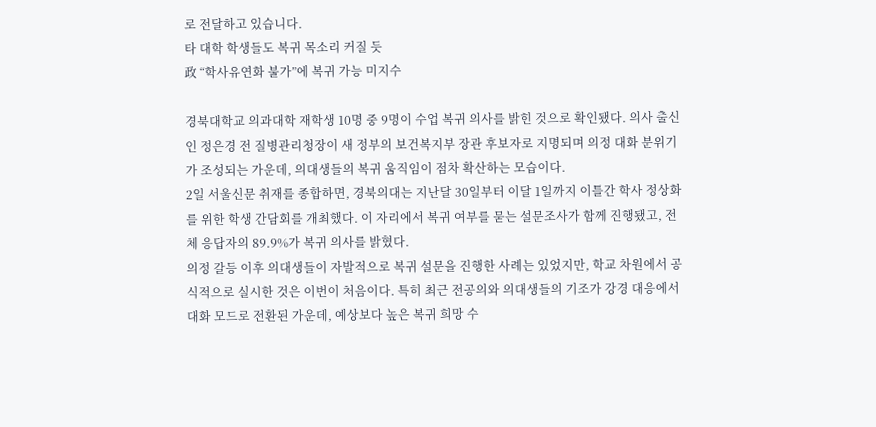로 전달하고 있습니다.
타 대학 학생들도 복귀 목소리 커질 듯
政 “학사유연화 불가”에 복귀 가능 미지수

경북대학교 의과대학 재학생 10명 중 9명이 수업 복귀 의사를 밝힌 것으로 확인됐다. 의사 출신인 정은경 전 질병관리청장이 새 정부의 보건복지부 장관 후보자로 지명되며 의정 대화 분위기가 조성되는 가운데, 의대생들의 복귀 움직임이 점차 확산하는 모습이다.
2일 서울신문 취재를 종합하면, 경북의대는 지난달 30일부터 이달 1일까지 이틀간 학사 정상화를 위한 학생 간담회를 개최했다. 이 자리에서 복귀 여부를 묻는 설문조사가 함께 진행됐고, 전체 응답자의 89.9%가 복귀 의사를 밝혔다.
의정 갈등 이후 의대생들이 자발적으로 복귀 설문을 진행한 사례는 있었지만, 학교 차원에서 공식적으로 실시한 것은 이번이 처음이다. 특히 최근 전공의와 의대생들의 기조가 강경 대응에서 대화 모드로 전환된 가운데, 예상보다 높은 복귀 희망 수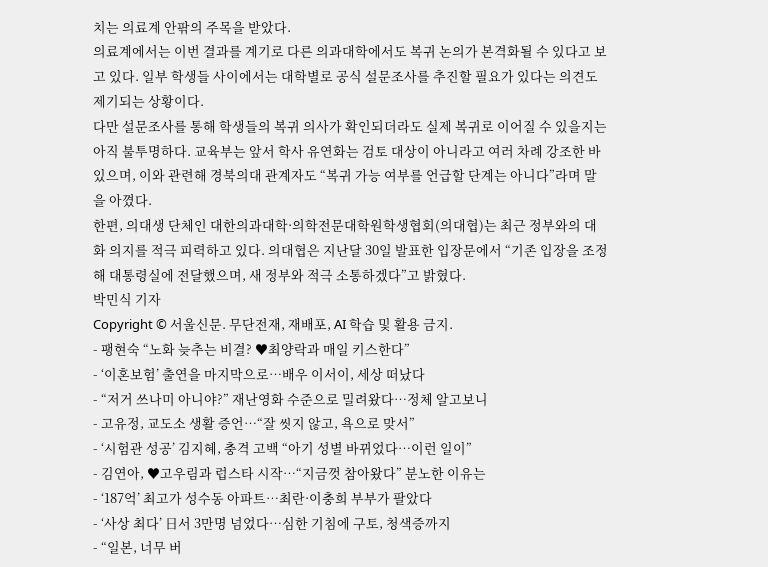치는 의료계 안팎의 주목을 받았다.
의료계에서는 이번 결과를 계기로 다른 의과대학에서도 복귀 논의가 본격화될 수 있다고 보고 있다. 일부 학생들 사이에서는 대학별로 공식 설문조사를 추진할 필요가 있다는 의견도 제기되는 상황이다.
다만 설문조사를 통해 학생들의 복귀 의사가 확인되더라도 실제 복귀로 이어질 수 있을지는 아직 불투명하다. 교육부는 앞서 학사 유연화는 검토 대상이 아니라고 여러 차례 강조한 바 있으며, 이와 관련해 경북의대 관계자도 “복귀 가능 여부를 언급할 단계는 아니다”라며 말을 아꼈다.
한편, 의대생 단체인 대한의과대학·의학전문대학원학생협회(의대협)는 최근 정부와의 대화 의지를 적극 피력하고 있다. 의대협은 지난달 30일 발표한 입장문에서 “기존 입장을 조정해 대통령실에 전달했으며, 새 정부와 적극 소통하겠다”고 밝혔다.
박민식 기자
Copyright © 서울신문. 무단전재, 재배포, AI 학습 및 활용 금지.
- 팽현숙 “노화 늦추는 비결? ♥최양락과 매일 키스한다”
- ‘이혼보험’ 출연을 마지막으로…배우 이서이, 세상 떠났다
- “저거 쓰나미 아니야?” 재난영화 수준으로 밀려왔다…정체 알고보니
- 고유정, 교도소 생활 증언…“잘 씻지 않고, 욕으로 맞서”
- ‘시험관 성공’ 김지혜, 충격 고백 “아기 성별 바뀌었다…이런 일이”
- 김연아, ♥고우림과 럽스타 시작…“지금껏 참아왔다” 분노한 이유는
- ‘187억’ 최고가 성수동 아파트…최란·이충희 부부가 팔았다
- ‘사상 최다’ 日서 3만명 넘었다…심한 기침에 구토, 청색증까지
- “일본, 너무 버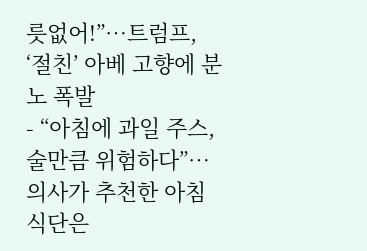릇없어!”…트럼프, ‘절친’ 아베 고향에 분노 폭발
- “아침에 과일 주스, 술만큼 위험하다”…의사가 추천한 아침 식단은